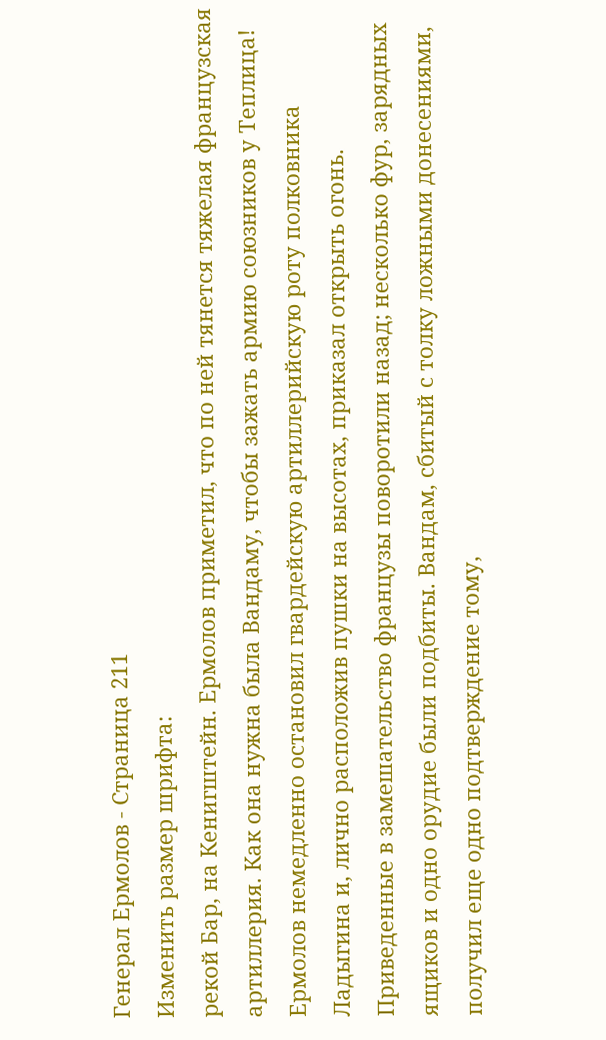Генерал Ермолов - Страница 211
Изменить размер шрифта:
рекой Бар, на Кенигштейн. Ермолов приметил, что по ней тянется тяжелая французская артиллерия. Как она нужна была Вандаму, чтобы зажать армию союзников у Теплица! Ермолов немедленно остановил гвардейскую артиллерийскую роту полковника Ладыгина и, лично расположив пушки на высотах, приказал открыть огонь. Приведенные в замешательство французы поворотили назад; несколько фур, зарядных ящиков и одно орудие были подбиты. Вандам, сбитый с толку ложными донесениями, получил еще одно подтверждение тому,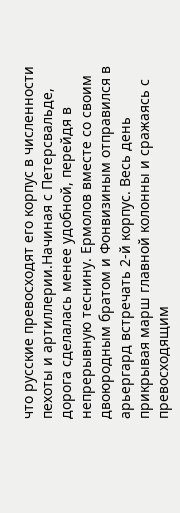что русские превосходят его корпус в численности пехоты и артиллерии.Начиная с Петерсвальде, дорога сделалась менее удобной, перейдя в непрерывную теснину. Ермолов вместе со своим двоюродным братом и Фонвизиным отправился в арьергард встречать 2-й корпус. Весь день прикрывая марш главной колонны и сражаясь с превосходящим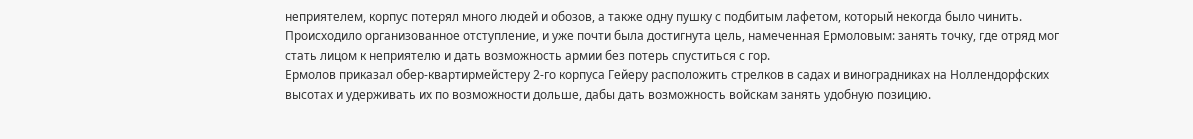неприятелем, корпус потерял много людей и обозов, а также одну пушку с подбитым лафетом, который некогда было чинить. Происходило организованное отступление, и уже почти была достигнута цель, намеченная Ермоловым: занять точку, где отряд мог стать лицом к неприятелю и дать возможность армии без потерь спуститься с гор.
Ермолов приказал обер-квартирмейстеру 2-го корпуса Гейеру расположить стрелков в садах и виноградниках на Ноллендорфских высотах и удерживать их по возможности дольше, дабы дать возможность войскам занять удобную позицию.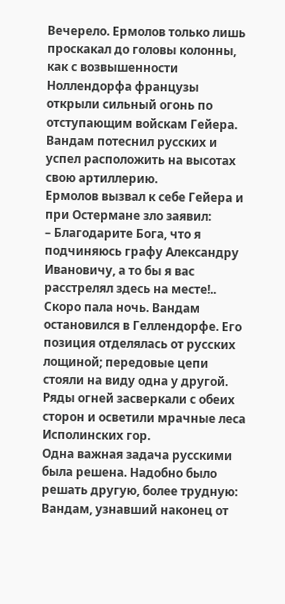Вечерело. Ермолов только лишь проскакал до головы колонны, как с возвышенности Ноллендорфа французы открыли сильный огонь по отступающим войскам Гейера. Вандам потеснил русских и успел расположить на высотах свою артиллерию.
Ермолов вызвал к себе Гейера и при Остермане зло заявил:
– Благодарите Бога, что я подчиняюсь графу Александру Ивановичу, а то бы я вас расстрелял здесь на месте!..
Скоро пала ночь. Вандам остановился в Геллендорфе. Его позиция отделялась от русских лощиной; передовые цепи стояли на виду одна у другой. Ряды огней засверкали с обеих сторон и осветили мрачные леса Исполинских гор.
Одна важная задача русскими была решена. Надобно было решать другую, более трудную: Вандам, узнавший наконец от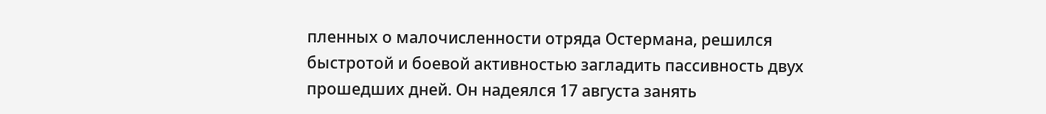пленных о малочисленности отряда Остермана, решился быстротой и боевой активностью загладить пассивность двух прошедших дней. Он надеялся 17 августа занять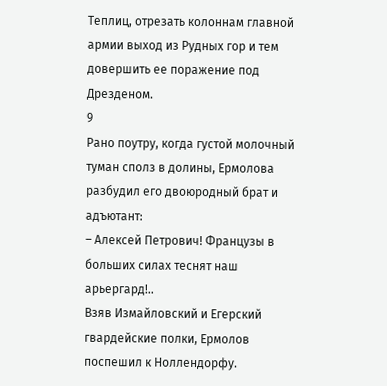Теплиц, отрезать колоннам главной армии выход из Рудных гор и тем довершить ее поражение под Дрезденом.
9
Рано поутру, когда густой молочный туман сполз в долины, Ермолова разбудил его двоюродный брат и адъютант:
– Алексей Петрович! Французы в больших силах теснят наш арьергард!..
Взяв Измайловский и Егерский гвардейские полки, Ермолов поспешил к Ноллендорфу.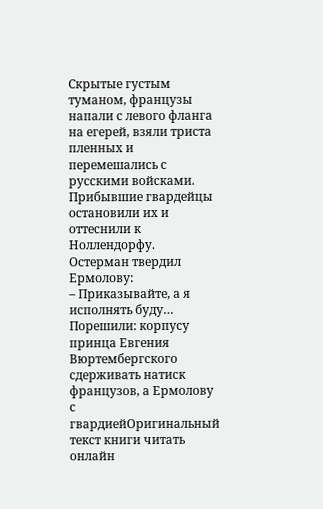Скрытые густым туманом, французы напали с левого фланга на егерей, взяли триста пленных и перемешались с русскими войсками. Прибывшие гвардейцы остановили их и оттеснили к Ноллендорфу.
Остерман твердил Ермолову:
– Приказывайте, а я исполнять буду…
Порешили: корпусу принца Евгения Вюртембергского сдерживать натиск французов, а Ермолову с гвардиейОригинальный текст книги читать онлайн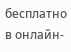бесплатно в онлайн-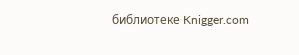библиотеке Knigger.com